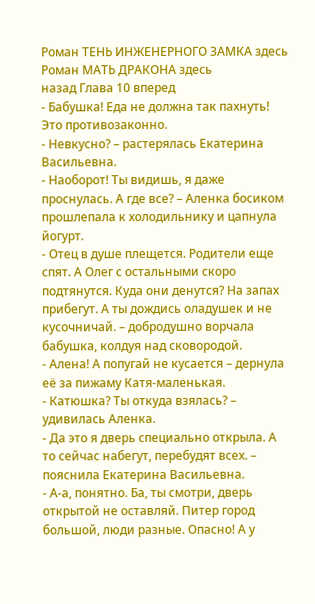Роман ТЕНЬ ИНЖЕНЕРНОГО ЗАМКА здесь
Роман МАТЬ ДРАКОНА здесь
назад Глава 10 вперед
- Бабушка! Еда не должна так пахнуть! Это противозаконно.
- Невкусно? – растерялась Екатерина Васильевна.
- Наоборот! Ты видишь, я даже проснулась. А где все? – Аленка босиком прошлепала к холодильнику и цапнула йогурт.
- Отец в душе плещется. Родители еще спят. А Олег с остальными скоро подтянутся. Куда они денутся? На запах прибегут. А ты дождись оладушек и не кусочничай. – добродушно ворчала бабушка, колдуя над сковородой.
- Алена! А попугай не кусается – дернула её за пижаму Катя-маленькая.
- Катюшка? Ты откуда взялась? – удивилась Аленка.
- Да это я дверь специально открыла. А то сейчас набегут, перебудят всех. – пояснила Екатерина Васильевна.
- А-а, понятно. Ба, ты смотри, дверь открытой не оставляй. Питер город большой, люди разные. Опасно! А у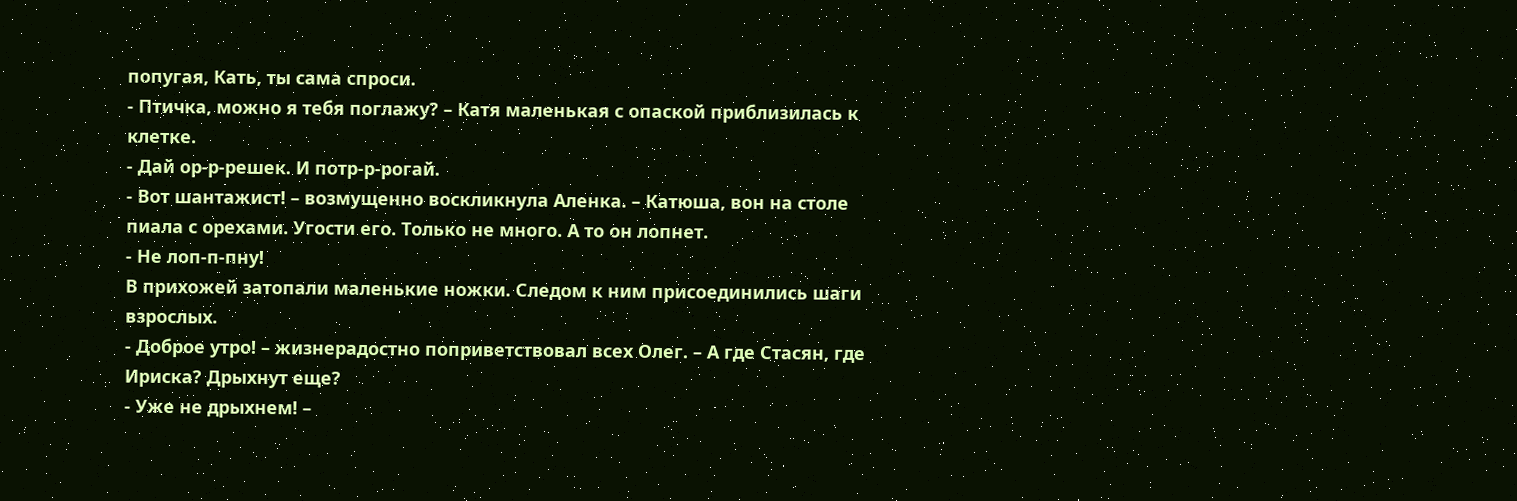попугая, Кать, ты сама спроси.
- Птичка, можно я тебя поглажу? – Катя маленькая с опаской приблизилась к клетке.
- Дай ор-р-решек. И потр-р-рогай.
- Вот шантажист! – возмущенно воскликнула Аленка. – Катюша, вон на столе пиала с орехами. Угости его. Только не много. А то он лопнет.
- Не лоп-п-пну!
В прихожей затопали маленькие ножки. Следом к ним присоединились шаги взрослых.
- Доброе утро! – жизнерадостно поприветствовал всех Олег. – А где Стасян, где Ириска? Дрыхнут еще?
- Уже не дрыхнем! –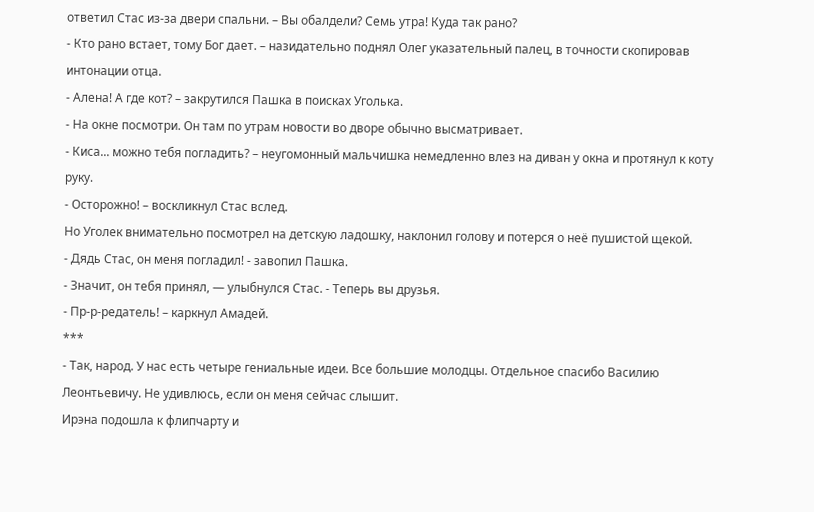ответил Стас из-за двери спальни. – Вы обалдели? Семь утра! Куда так рано?
- Кто рано встает, тому Бог дает. – назидательно поднял Олег указательный палец, в точности скопировав интонации отца.
- Алена! А где кот? – закрутился Пашка в поисках Уголька.
- На окне посмотри. Он там по утрам новости во дворе обычно высматривает.
- Киса... можно тебя погладить? – неугомонный мальчишка немедленно влез на диван у окна и протянул к коту руку.
- Осторожно! – воскликнул Стас вслед.
Но Уголек внимательно посмотрел на детскую ладошку, наклонил голову и потерся о неё пушистой щекой.
- Дядь Стас, он меня погладил! - завопил Пашка.
- Значит, он тебя принял, — улыбнулся Стас. - Теперь вы друзья.
- Пр-р-редатель! – каркнул Амадей.
***
- Так, народ. У нас есть четыре гениальные идеи. Все большие молодцы. Отдельное спасибо Василию Леонтьевичу. Не удивлюсь, если он меня сейчас слышит.
Ирэна подошла к флипчарту и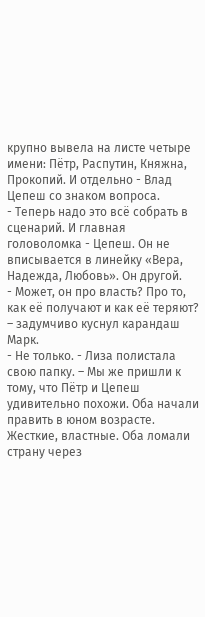крупно вывела на листе четыре имени: Пётр, Распутин, Княжна, Прокопий. И отдельно - Влад Цепеш со знаком вопроса.
- Теперь надо это всё собрать в сценарий. И главная головоломка - Цепеш. Он не вписывается в линейку «Вера, Надежда, Любовь». Он другой.
- Может, он про власть? Про то, как её получают и как её теряют? – задумчиво куснул карандаш Марк.
- Не только. - Лиза полистала свою папку. – Мы же пришли к тому, что Пётр и Цепеш удивительно похожи. Оба начали править в юном возрасте. Жесткие, властные. Оба ломали страну через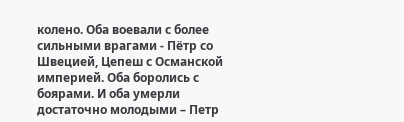колено. Оба воевали с более сильными врагами - Пётр со Швецией, Цепеш с Османской империей. Оба боролись с боярами. И оба умерли достаточно молодыми – Петр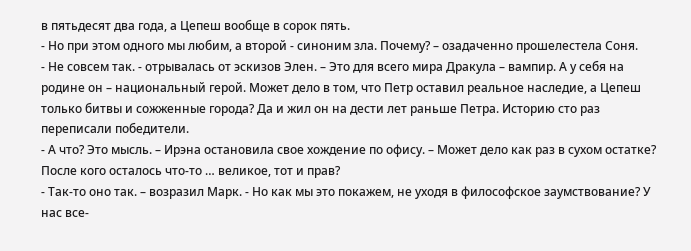в пятьдесят два года, а Цепеш вообще в сорок пять.
- Но при этом одного мы любим, а второй - синоним зла. Почему? – озадаченно прошелестела Соня.
- Не совсем так. - отрывалась от эскизов Элен. – Это для всего мира Дракула – вампир. А у себя на родине он – национальный герой. Может дело в том, что Петр оставил реальное наследие, а Цепеш только битвы и сожженные города? Да и жил он на дести лет раньше Петра. Историю сто раз переписали победители.
- А что? Это мысль. – Ирэна остановила свое хождение по офису. – Может дело как раз в сухом остатке? После кого осталось что-то … великое, тот и прав?
- Так-то оно так. – возразил Марк. - Но как мы это покажем, не уходя в философское заумствование? У нас все-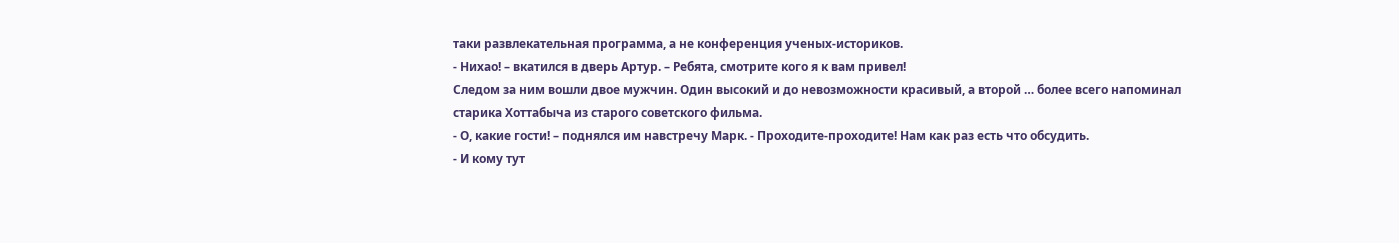таки развлекательная программа, а не конференция ученых-историков.
- Нихао! – вкатился в дверь Артур. – Ребята, смотрите кого я к вам привел!
Следом за ним вошли двое мужчин. Один высокий и до невозможности красивый, а второй … более всего напоминал старика Хоттабыча из старого советского фильма.
- О, какие гости! – поднялся им навстречу Марк. - Проходите-проходите! Нам как раз есть что обсудить.
- И кому тут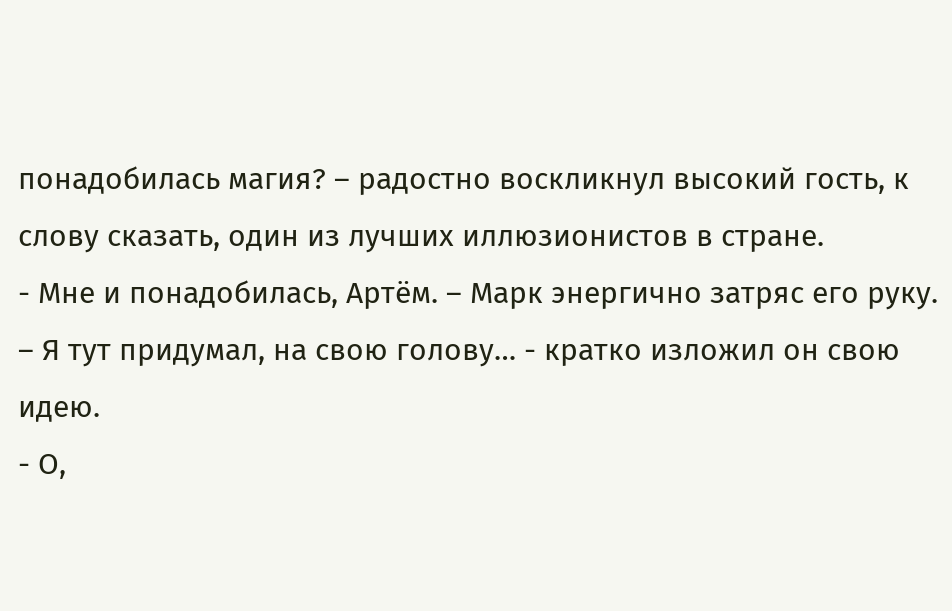понадобилась магия? – радостно воскликнул высокий гость, к слову сказать, один из лучших иллюзионистов в стране.
- Мне и понадобилась, Артём. – Марк энергично затряс его руку. – Я тут придумал, на свою голову… - кратко изложил он свою идею.
- О,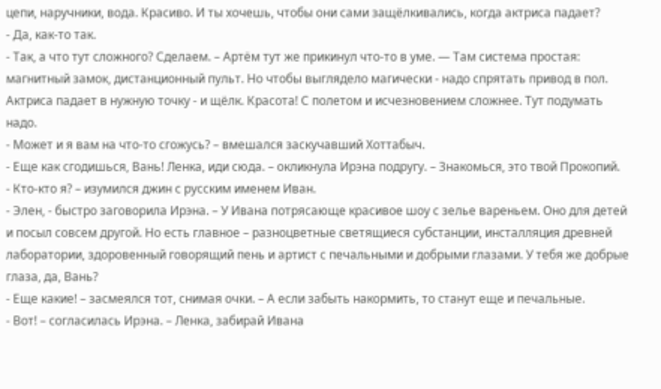цепи, наручники, вода. Красиво. И ты хочешь, чтобы они сами защёлкивались, когда актриса падает?
- Да, как-то так.
- Так, а что тут сложного? Сделаем. – Артём тут же прикинул что-то в уме. — Там система простая: магнитный замок, дистанционный пульт. Но чтобы выглядело магически - надо спрятать привод в пол. Актриса падает в нужную точку - и щёлк. Красота! С полетом и исчезновением сложнее. Тут подумать надо.
- Может и я вам на что-то сгожусь? – вмешался заскучавший Хоттабыч.
- Еще как сгодишься, Вань! Ленка, иди сюда. – окликнула Ирэна подругу. – Знакомься, это твой Прокопий.
- Кто-кто я? – изумился джин с русским именем Иван.
- Элен, - быстро заговорила Ирэна. – У Ивана потрясающе красивое шоу с зелье вареньем. Оно для детей и посыл совсем другой. Но есть главное – разноцветные светящиеся субстанции, инсталляция древней лаборатории, здоровенный говорящий пень и артист с печальными и добрыми глазами. У тебя же добрые глаза, да, Вань?
- Еще какие! – засмеялся тот, снимая очки. – А если забыть накормить, то станут еще и печальные.
- Вот! – согласилась Ирэна. – Ленка, забирай Ивана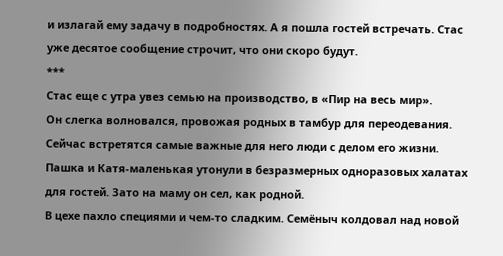и излагай ему задачу в подробностях. А я пошла гостей встречать. Стас уже десятое сообщение строчит, что они скоро будут.
***
Стас еще с утра увез семью на производство, в «Пир на весь мир».
Он слегка волновался, провожая родных в тамбур для переодевания. Сейчас встретятся самые важные для него люди с делом его жизни.
Пашка и Катя-маленькая утонули в безразмерных одноразовых халатах для гостей. Зато на маму он сел, как родной.
В цехе пахло специями и чем-то сладким. Семёныч колдовал над новой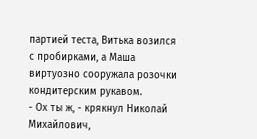партией теста, Витька возился с пробирками, а Маша виртуозно сооружала розочки кондитерским рукавом.
- Ох ты ж, - крякнул Николай Михайлович,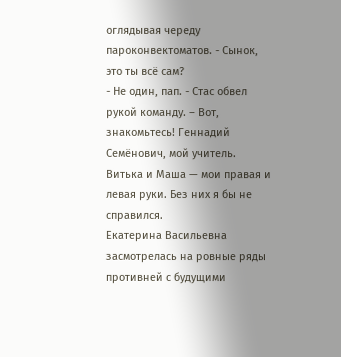оглядывая череду пароконвектоматов. - Сынок, это ты всё сам?
- Не один, пап. - Стас обвел рукой команду. – Вот, знакомьтесь! Геннадий Семёнович, мой учитель. Витька и Маша — мои правая и левая руки. Без них я бы не справился.
Екатерина Васильевна засмотрелась на ровные ряды противней с будущими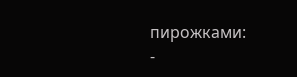пирожками:
-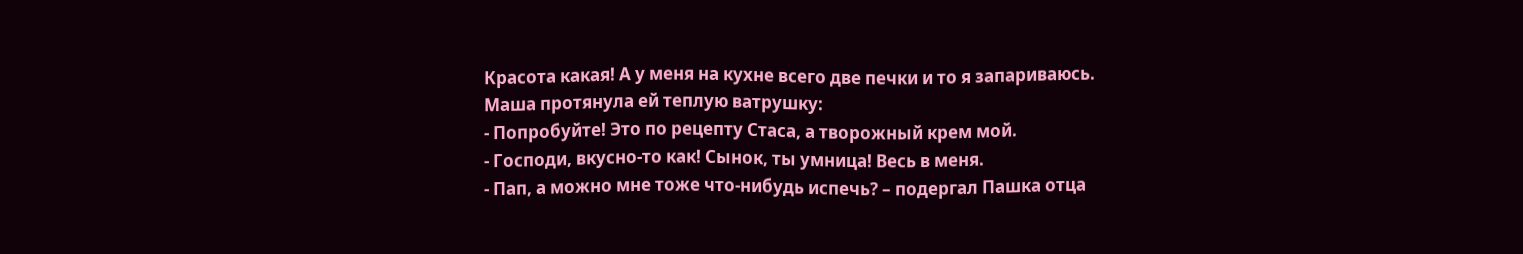Красота какая! А у меня на кухне всего две печки и то я запариваюсь.
Маша протянула ей теплую ватрушку:
- Попробуйте! Это по рецепту Стаса, а творожный крем мой.
- Господи, вкусно-то как! Сынок, ты умница! Весь в меня.
- Пап, а можно мне тоже что-нибудь испечь? – подергал Пашка отца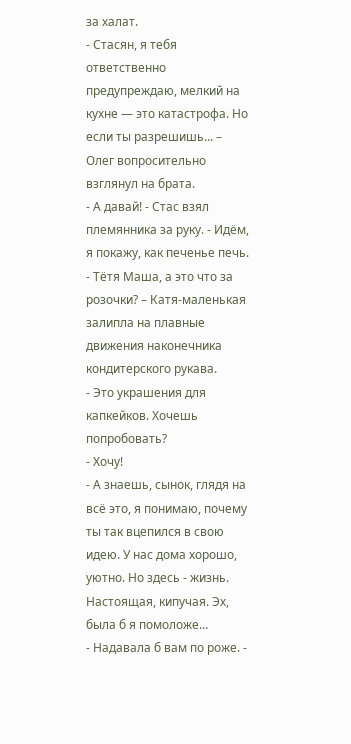за халат.
- Стасян, я тебя ответственно предупреждаю, мелкий на кухне — это катастрофа. Но если ты разрешишь... – Олег вопросительно взглянул на брата.
- А давай! - Стас взял племянника за руку. - Идём, я покажу, как печенье печь.
- Тётя Маша, а это что за розочки? – Катя-маленькая залипла на плавные движения наконечника кондитерского рукава.
- Это украшения для капкейков. Хочешь попробовать?
- Хочу!
- А знаешь, сынок, глядя на всё это, я понимаю, почему ты так вцепился в свою идею. У нас дома хорошо, уютно. Но здесь - жизнь. Настоящая, кипучая. Эх, была б я помоложе…
- Надавала б вам по роже. -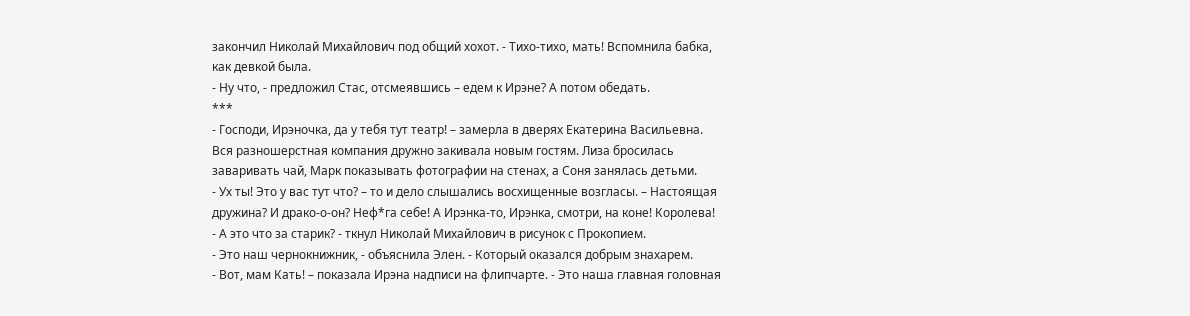закончил Николай Михайлович под общий хохот. - Тихо-тихо, мать! Вспомнила бабка, как девкой была.
- Ну что, - предложил Стас, отсмеявшись – едем к Ирэне? А потом обедать.
***
- Господи, Ирэночка, да у тебя тут театр! – замерла в дверях Екатерина Васильевна.
Вся разношерстная компания дружно закивала новым гостям. Лиза бросилась заваривать чай, Марк показывать фотографии на стенах, а Соня занялась детьми.
- Ух ты! Это у вас тут что? – то и дело слышались восхищенные возгласы. – Настоящая дружина? И драко-о-он? Неф*га себе! А Ирэнка-то, Ирэнка, смотри, на коне! Королева!
- А это что за старик? - ткнул Николай Михайлович в рисунок с Прокопием.
- Это наш чернокнижник, - объяснила Элен. - Который оказался добрым знахарем.
- Вот, мам Кать! – показала Ирэна надписи на флипчарте. - Это наша главная головная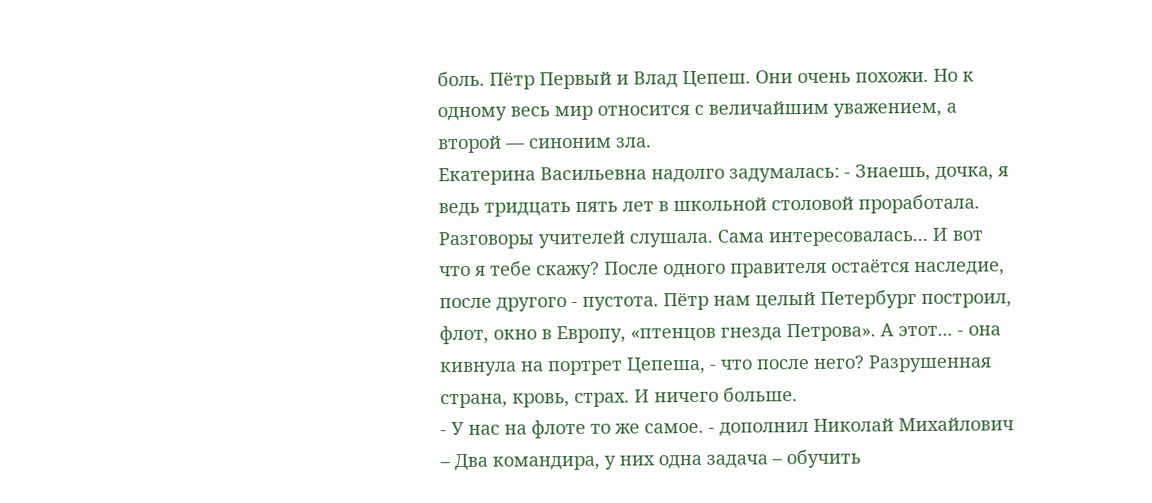боль. Пётр Первый и Влад Цепеш. Они очень похожи. Но к одному весь мир относится с величайшим уважением, а второй — синоним зла.
Екатерина Васильевна надолго задумалась: - Знаешь, дочка, я ведь тридцать пять лет в школьной столовой проработала. Разговоры учителей слушала. Сама интересовалась... И вот что я тебе скажу? После одного правителя остаётся наследие, после другого - пустота. Пётр нам целый Петербург построил, флот, окно в Европу, «птенцов гнезда Петрова». А этот... - она кивнула на портрет Цепеша, - что после него? Разрушенная страна, кровь, страх. И ничего больше.
- У нас на флоте то же самое. - дополнил Николай Михайлович – Два командира, у них одна задача – обучить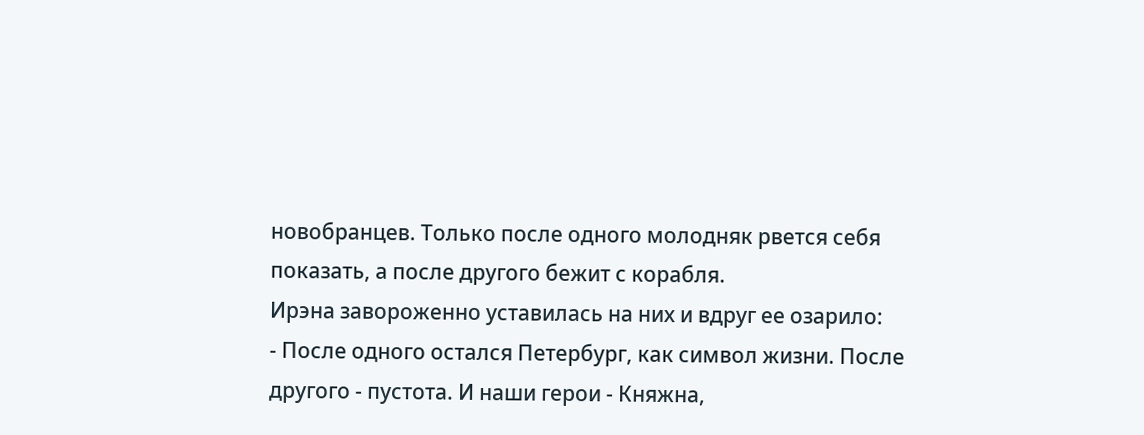новобранцев. Только после одного молодняк рвется себя показать, а после другого бежит с корабля.
Ирэна завороженно уставилась на них и вдруг ее озарило:
- После одного остался Петербург, как символ жизни. После другого - пустота. И наши герои - Княжна,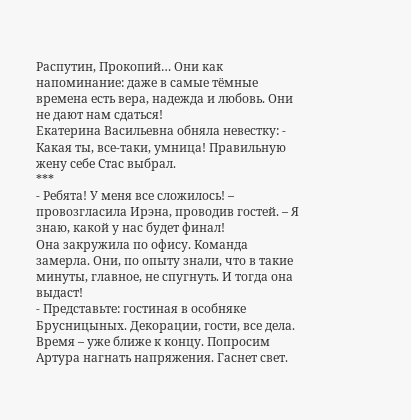Распутин, Прокопий… Они как напоминание: даже в самые тёмные времена есть вера, надежда и любовь. Они не дают нам сдаться!
Екатерина Васильевна обняла невестку: - Какая ты, все-таки, умница! Правильную жену себе Стас выбрал.
***
- Ребята! У меня все сложилось! – провозгласила Ирэна, проводив гостей. – Я знаю, какой у нас будет финал!
Она закружила по офису. Команда замерла. Они, по опыту знали, что в такие минуты, главное, не спугнуть. И тогда она выдаст!
- Представьте: гостиная в особняке Брусницыных. Декорации, гости, все дела. Время – уже ближе к концу. Попросим Артура нагнать напряжения. Гаснет свет.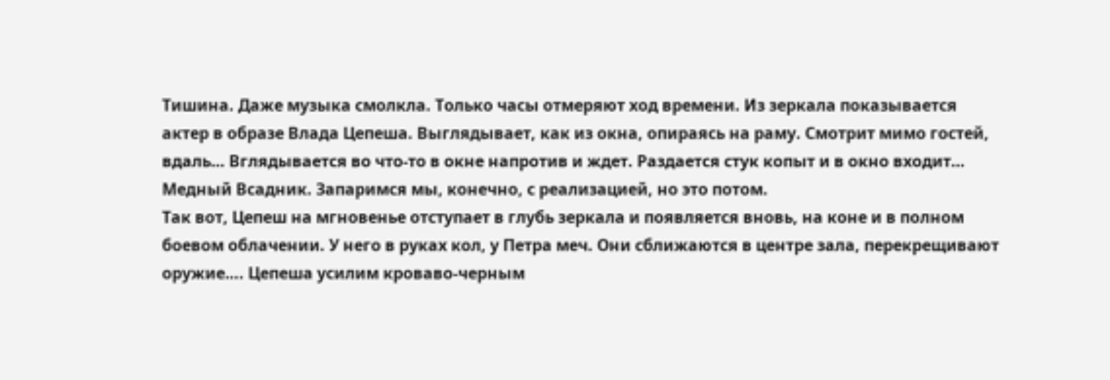Тишина. Даже музыка смолкла. Только часы отмеряют ход времени. Из зеркала показывается актер в образе Влада Цепеша. Выглядывает, как из окна, опираясь на раму. Смотрит мимо гостей, вдаль… Вглядывается во что-то в окне напротив и ждет. Раздается стук копыт и в окно входит… Медный Всадник. Запаримся мы, конечно, с реализацией, но это потом.
Так вот, Цепеш на мгновенье отступает в глубь зеркала и появляется вновь, на коне и в полном боевом облачении. У него в руках кол, у Петра меч. Они сближаются в центре зала, перекрещивают оружие…. Цепеша усилим кроваво-черным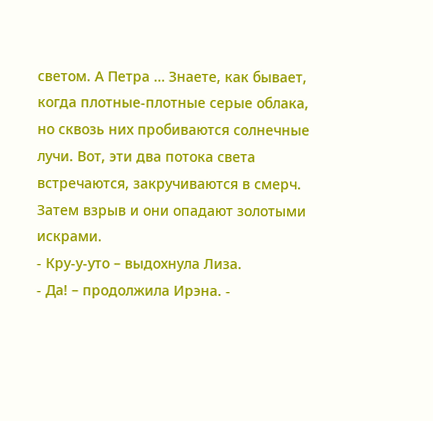светом. А Петра … Знаете, как бывает, когда плотные-плотные серые облака, но сквозь них пробиваются солнечные лучи. Вот, эти два потока света встречаются, закручиваются в смерч. Затем взрыв и они опадают золотыми искрами.
- Кру-у-уто – выдохнула Лиза.
- Да! – продолжила Ирэна. -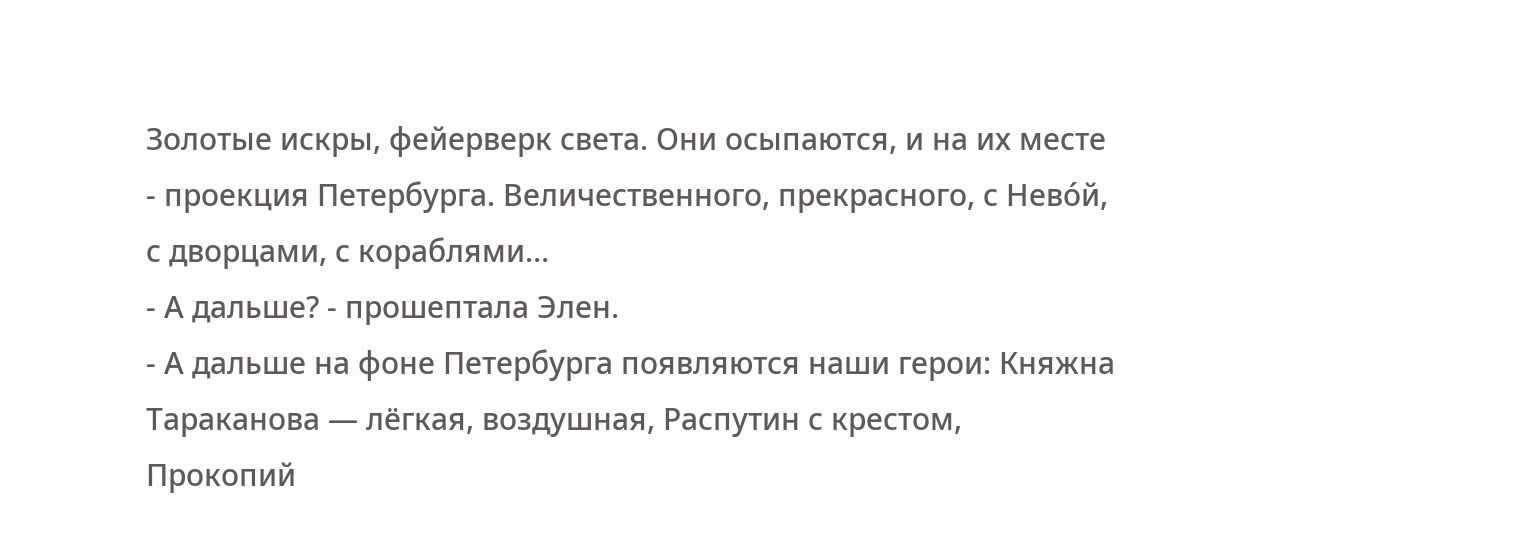Золотые искры, фейерверк света. Они осыпаются, и на их месте - проекция Петербурга. Величественного, прекрасного, с Нево́й, с дворцами, с кораблями…
- А дальше? - прошептала Элен.
- А дальше на фоне Петербурга появляются наши герои: Княжна Тараканова — лёгкая, воздушная, Распутин с крестом, Прокопий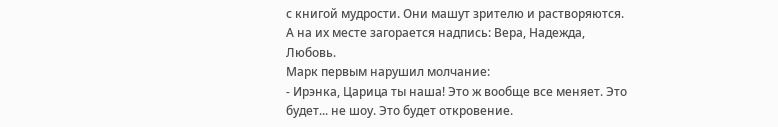с книгой мудрости. Они машут зрителю и растворяются. А на их месте загорается надпись: Вера, Надежда, Любовь.
Марк первым нарушил молчание:
- Ирэнка, Царица ты наша! Это ж вообще все меняет. Это будет... не шоу. Это будет откровение.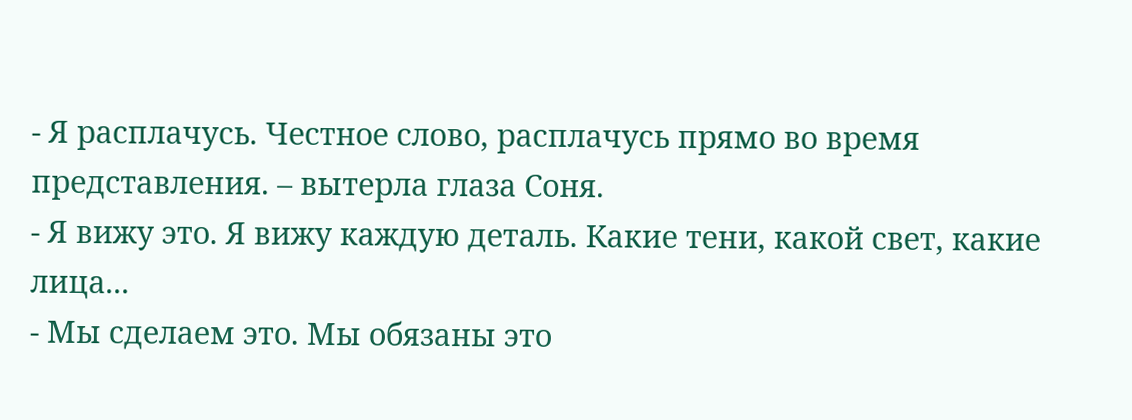- Я расплачусь. Честное слово, расплачусь прямо во время представления. – вытерла глаза Соня.
- Я вижу это. Я вижу каждую деталь. Какие тени, какой свет, какие лица...
- Мы сделаем это. Мы обязаны это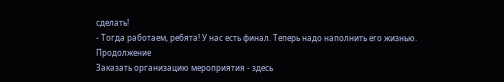сделать!
- Тогда работаем, ребята! У нас есть финал. Теперь надо наполнить его жизнью.
Продолжение
Заказать организацию мероприятия - здесь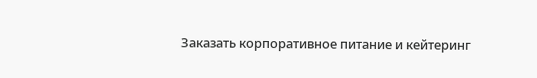Заказать корпоративное питание и кейтеринг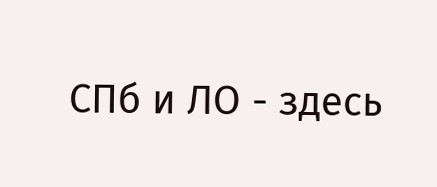СПб и ЛО - здесь